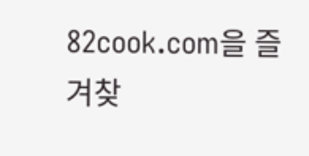82cook.com을 즐겨찾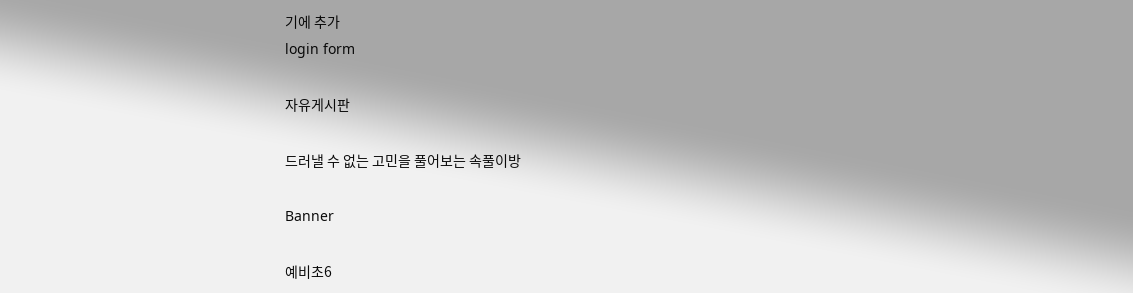기에 추가
login form

자유게시판

드러낼 수 없는 고민을 풀어보는 속풀이방

Banner

예비초6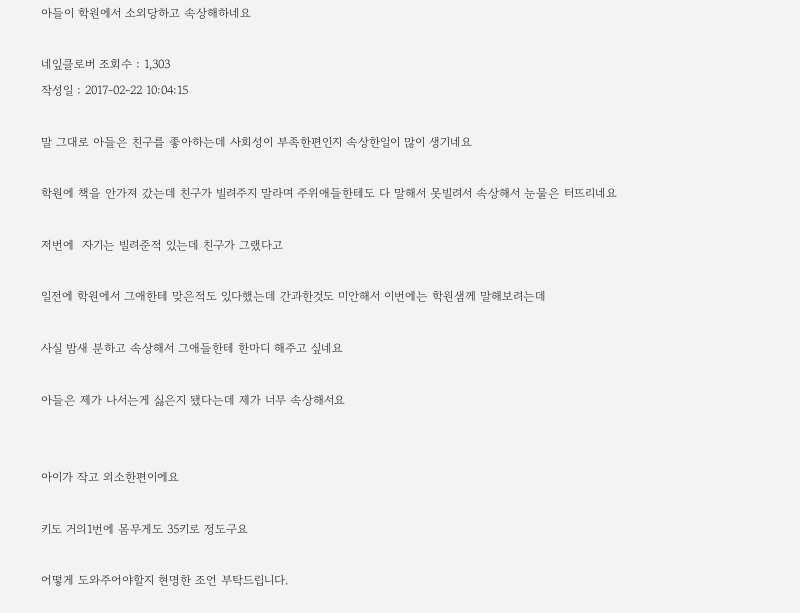아들이 학원에서 소외당하고 속상해하네요

네잎클로버 조회수 : 1,303
작성일 : 2017-02-22 10:04:15

말 그대로 아들은 친구를 좋아하는데 사회성이 부족한편인지 속상한일이 많이 생기네요

학원에 책을 안가져 갔는데 친구가 빌려주지 말라며 주위애들한테도 다 말해서 못빌려서 속상해서 눈물은 터뜨리네요

저번에  자기는 빌려준적 있는데 친구가 그랬다고

일전에 학원에서 그애한테 맞은적도 있다했는데 간과한것도 미안해서 이번에는 학원샘께 말해보려는데

사실 밤새 분하고 속상해서 그애들한테 한마디 해주고 싶네요

아들은 제가 나서는게 싫은지 됐다는데 제가 너무 속상해서요


아이가 작고 외소한편이에요

키도 거의1번에 몸무게도 35키로 정도구요

어떻게 도와주어야할지 현명한 조언 부탁드립니다.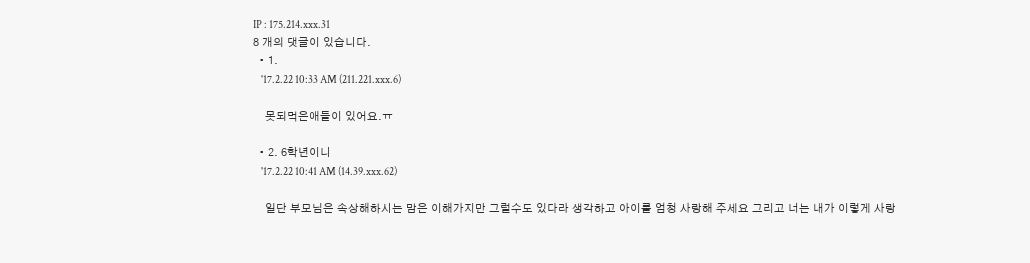IP : 175.214.xxx.31
8 개의 댓글이 있습니다.
  • 1.
    '17.2.22 10:33 AM (211.221.xxx.6)

    못되먹은애들이 있어요.ㅠ

  • 2. 6학년이니
    '17.2.22 10:41 AM (14.39.xxx.62)

    일단 부모님은 속상해하시는 맘은 이해가지만 그럴수도 있다라 생각하고 아이를 엄청 사랑해 주세요 그리고 너는 내가 이렇게 사랑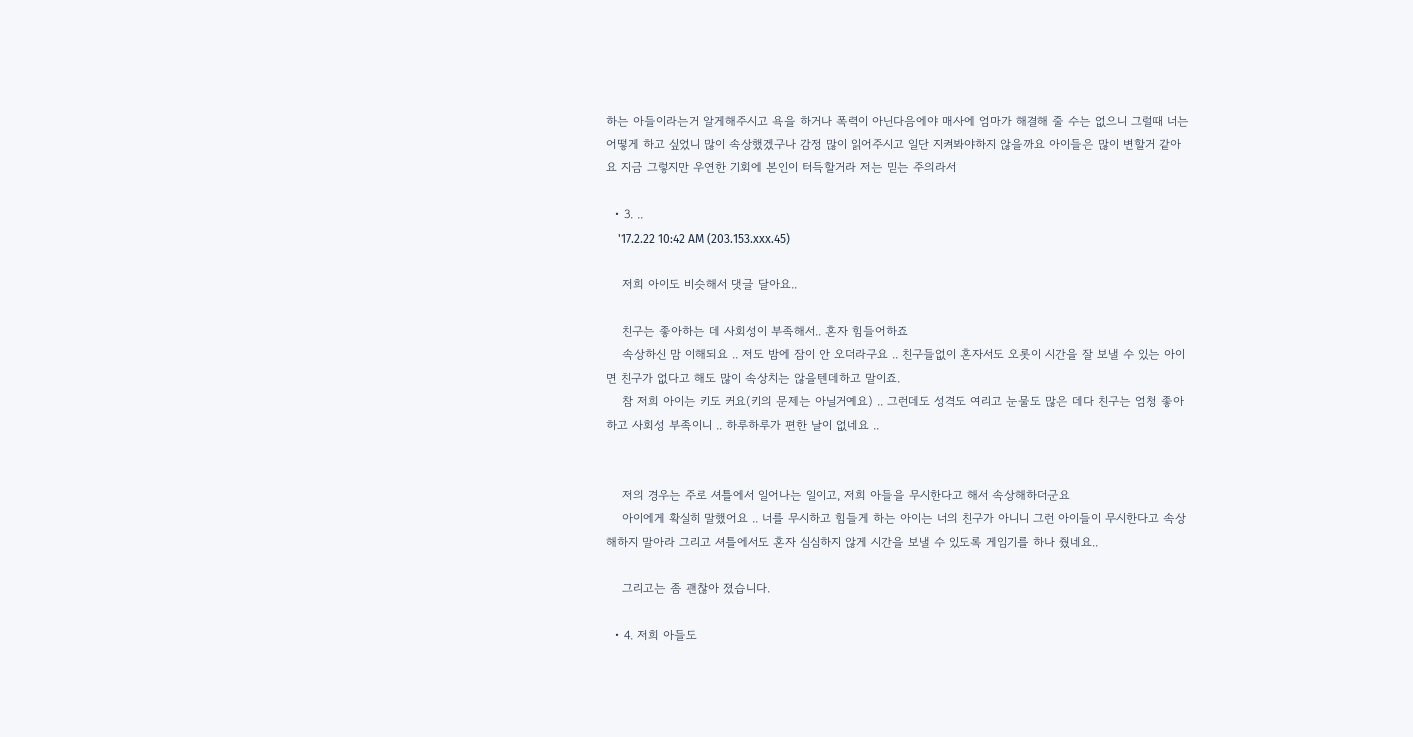하는 아들이라는거 알게해주시고 욕을 하거나 폭력이 아닌다음에야 매사에 엄마가 해결해 줄 수는 없으니 그럴때 너는 어떻게 하고 싶었니 많이 속상했겠구나 감정 많이 읽어주시고 일단 지켜봐야하지 않을까요 아이들은 많이 변할거 같아요 지금 그렇지만 우연한 기회에 본인이 터득할거라 저는 믿는 주의라서

  • 3. ..
    '17.2.22 10:42 AM (203.153.xxx.45)

    저희 아이도 비슷해서 댓글 달아요..

    친구는 좋아하는 데 사회성이 부족해서.. 혼자 힘들어하죠
    속상하신 맘 이해되요 .. 저도 밤에 잠이 안 오더라구요 .. 친구들없이 혼자서도 오롯이 시간을 잘 보낼 수 있는 아이면 친구가 없다고 해도 많이 속상치는 않을텐데하고 말이죠.
    참 저희 아이는 키도 커요(키의 문제는 아닐거예요) .. 그런데도 성격도 여리고 눈물도 많은 데다 친구는 엄청 좋아하고 사회성 부족이니 .. 하루하루가 편한 날이 없네요 ..


    저의 경우는 주로 셔틀에서 일어나는 일이고, 저희 아들을 무시한다고 해서 속상해하더군요
    아이에게 확실히 말했어요 .. 너를 무시하고 힘들게 하는 아이는 너의 친구가 아니니 그런 아이들이 무시한다고 속상해하지 말아라 그리고 셔틀에서도 혼자 심심하지 않게 시간을 보낼 수 있도록 게임기를 하나 줬네요..

    그리고는 좀 괜찮아 졌습니다.

  • 4. 저희 아들도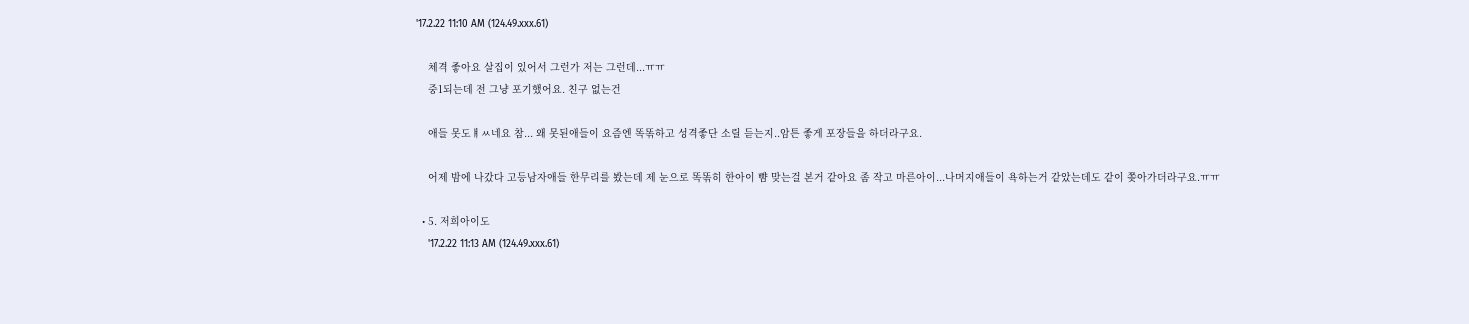'17.2.22 11:10 AM (124.49.xxx.61)

    체격 좋아요 살집이 있어서 그런가 저는 그런데...ㅠㅠ
    중1되는데 전 그냥 포기했어요. 친구 없는건

    애들 못도ㅒㅆ네요 참... 왜 못된애들이 요즘엔 똑똒하고 성격좋단 소릴 듣는지..암튼 좋게 포장들을 하더라구요.

    어제 밤에 나갔다 고등남자애들 한무리를 봤는데 제 눈으로 똑똒히 한아이 뺨 맞는걸 본거 같아요 좀 작고 마른아이...나머지애들이 욕하는거 같았는데도 같이 쫒아가더라구요.ㅠㅠ

  • 5. 저희아이도
    '17.2.22 11:13 AM (124.49.xxx.61)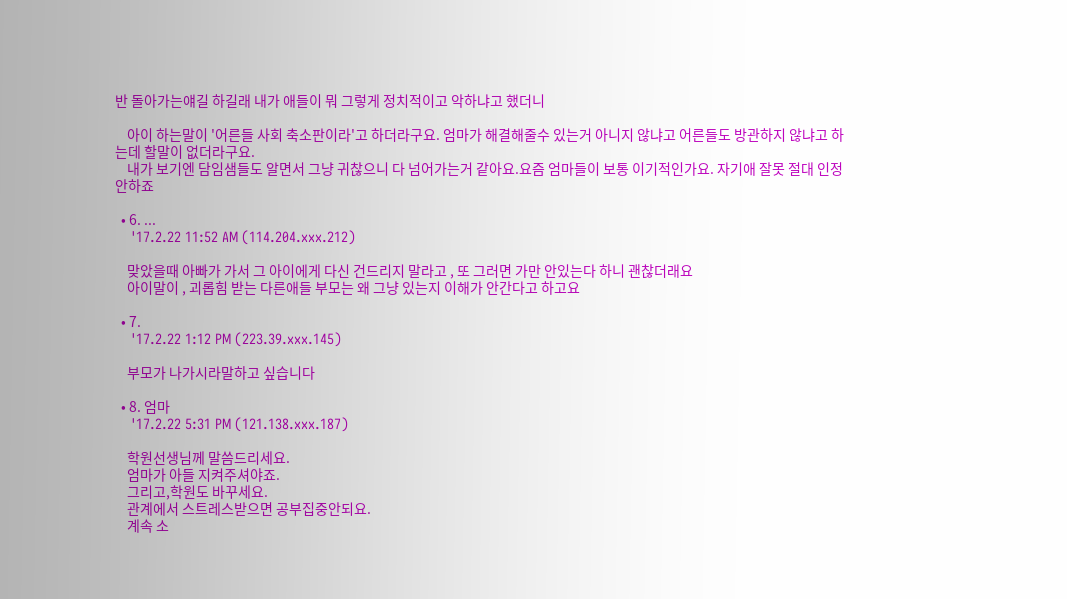반 돌아가는얘길 하길래 내가 애들이 뭐 그렇게 정치적이고 악하냐고 했더니

    아이 하는말이 '어른들 사회 축소판이라'고 하더라구요. 엄마가 해결해줄수 있는거 아니지 않냐고 어른들도 방관하지 않냐고 하는데 할말이 없더라구요.
    내가 보기엔 담임샘들도 알면서 그냥 귀찮으니 다 넘어가는거 같아요.요즘 엄마들이 보통 이기적인가요. 자기애 잘못 절대 인정안하죠

  • 6. ...
    '17.2.22 11:52 AM (114.204.xxx.212)

    맞았을때 아빠가 가서 그 아이에게 다신 건드리지 말라고 , 또 그러면 가만 안있는다 하니 괜찮더래요
    아이말이 , 괴롭힘 받는 다른애들 부모는 왜 그냥 있는지 이해가 안간다고 하고요

  • 7.
    '17.2.22 1:12 PM (223.39.xxx.145)

    부모가 나가시라말하고 싶습니다

  • 8. 엄마
    '17.2.22 5:31 PM (121.138.xxx.187)

    학원선생님께 말씀드리세요.
    엄마가 아들 지켜주셔야죠.
    그리고,학원도 바꾸세요.
    관계에서 스트레스받으면 공부집중안되요.
    계속 소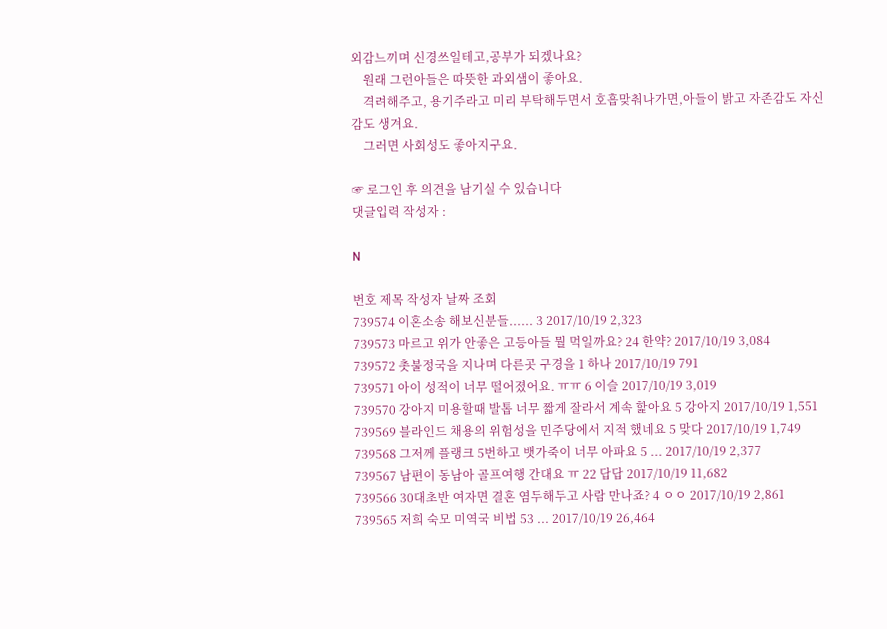외감느끼며 신경쓰일테고,공부가 되겠나요?
    원래 그런아들은 따뜻한 과외샘이 좋아요.
    격려해주고, 용기주라고 미리 부탁해두면서 호흡맞춰나가면,아들이 밝고 자존감도 자신감도 생겨요.
    그러면 사회성도 좋아지구요.

☞ 로그인 후 의견을 남기실 수 있습니다
댓글입력 작성자 :

N

번호 제목 작성자 날짜 조회
739574 이혼소송 해보신분들...... 3 2017/10/19 2,323
739573 마르고 위가 안좋은 고등아들 뭘 먹일까요? 24 한약? 2017/10/19 3,084
739572 촛불정국을 지나며 다른곳 구경을 1 하나 2017/10/19 791
739571 아이 성적이 너무 떨어졌어요. ㅠㅠ 6 이슬 2017/10/19 3,019
739570 강아지 미용할때 발톱 너무 짧게 잘라서 계속 핥아요 5 강아지 2017/10/19 1,551
739569 블라인드 채용의 위험성을 민주당에서 지적 했네요 5 맞다 2017/10/19 1,749
739568 그저께 플랭크 5번하고 뱃가죽이 너무 아파요 5 ... 2017/10/19 2,377
739567 남편이 동남아 골프여행 간대요 ㅠ 22 답답 2017/10/19 11,682
739566 30대초반 여자면 결혼 염두해두고 사람 만나죠? 4 ㅇㅇ 2017/10/19 2,861
739565 저희 숙모 미역국 비법 53 ... 2017/10/19 26,464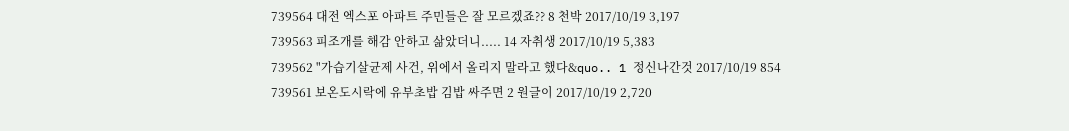739564 대전 엑스포 아파트 주민들은 잘 모르겠죠?? 8 천박 2017/10/19 3,197
739563 피조개를 해감 안하고 삶았더니..... 14 자취생 2017/10/19 5,383
739562 "가습기살균제 사건, 위에서 올리지 말라고 했다&quo.. 1 정신나간것 2017/10/19 854
739561 보온도시락에 유부초밥 김밥 싸주면 2 원글이 2017/10/19 2,720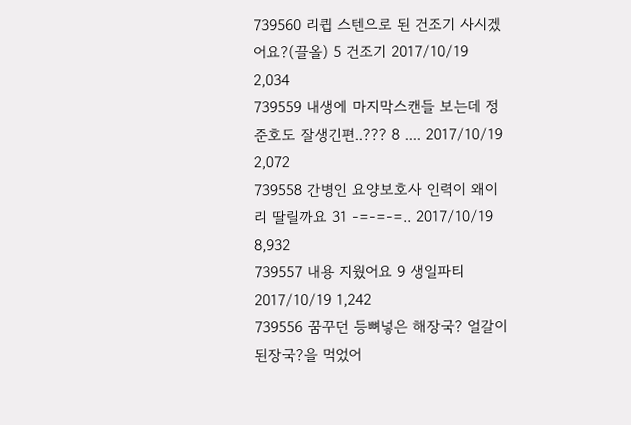739560 리큅 스텐으로 된 건조기 사시겠어요?(끌올) 5 건조기 2017/10/19 2,034
739559 내생에 마지막스캔들 보는데 정준호도 잘생긴편..??? 8 .... 2017/10/19 2,072
739558 간병인 요양보호사 인력이 왜이리 딸릴까요 31 -=-=-=.. 2017/10/19 8,932
739557 내용 지웠어요 9 생일파티 2017/10/19 1,242
739556 꿈꾸던 등뼈넣은 해장국? 얼갈이 된장국?을 먹었어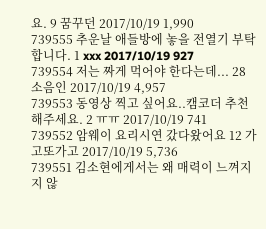요. 9 꿈꾸던 2017/10/19 1,990
739555 추운날 애들방에 놓을 전열기 부탁합니다. 1 xxx 2017/10/19 927
739554 저는 짜게 먹어야 한다는데... 28 소음인 2017/10/19 4,957
739553 동영상 찍고 싶어요..캠코더 추천해주세요. 2 ㅠㅠ 2017/10/19 741
739552 암웨이 요리시연 갔다왔어요 12 가고또가고 2017/10/19 5,736
739551 김소현에게서는 왜 매력이 느껴지지 않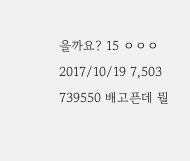을까요? 15 ㅇㅇㅇ 2017/10/19 7,503
739550 배고픈데 뭘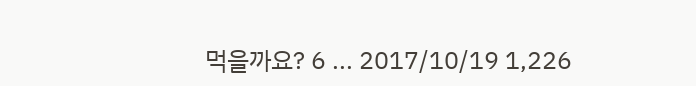먹을까요? 6 ... 2017/10/19 1,226